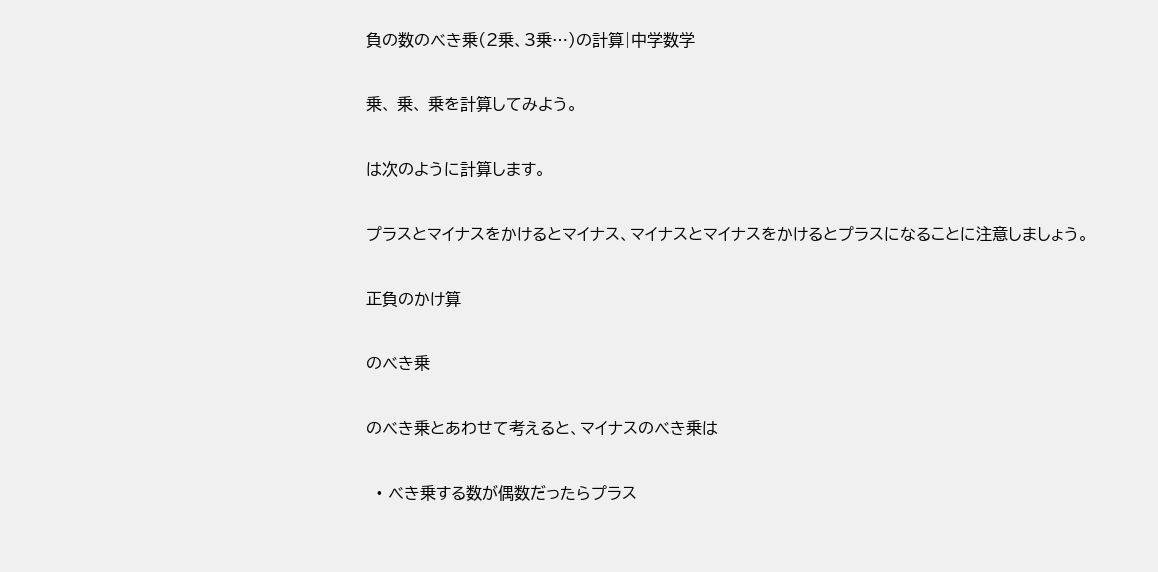負の数のべき乗(2乗、3乗…)の計算|中学数学

乗、 乗、 乗を計算してみよう。

は次のように計算します。

プラスとマイナスをかけるとマイナス、マイナスとマイナスをかけるとプラスになることに注意しましょう。

正負のかけ算

のべき乗

のべき乗とあわせて考えると、マイナスのべき乗は

  • べき乗する数が偶数だったらプラス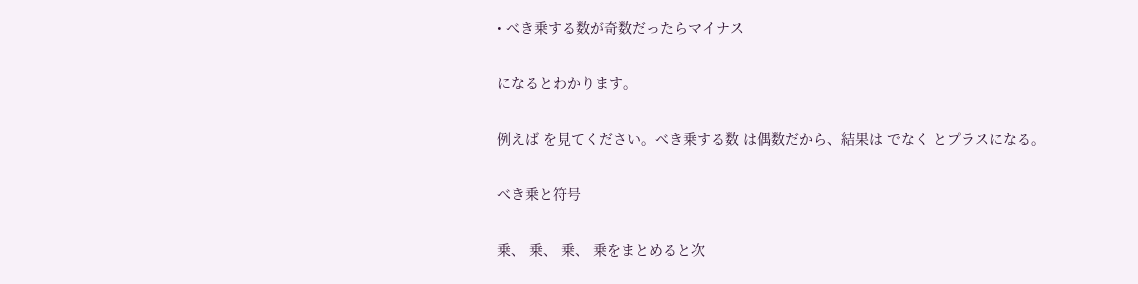• べき乗する数が奇数だったらマイナス

になるとわかります。

例えば を見てください。べき乗する数 は偶数だから、結果は でなく とプラスになる。

べき乗と符号

乗、 乗、 乗、 乗をまとめると次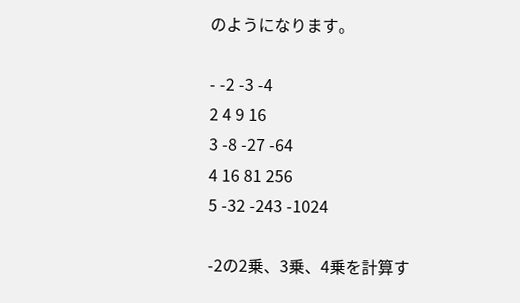のようになります。

- -2 -3 -4
2 4 9 16
3 -8 -27 -64
4 16 81 256
5 -32 -243 -1024

-2の2乗、3乗、4乗を計算す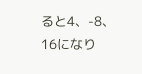ると4、-8、16になり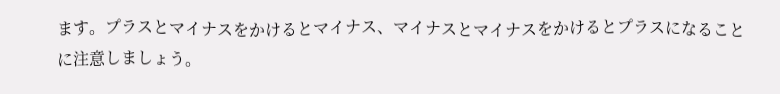ます。プラスとマイナスをかけるとマイナス、マイナスとマイナスをかけるとプラスになることに注意しましょう。